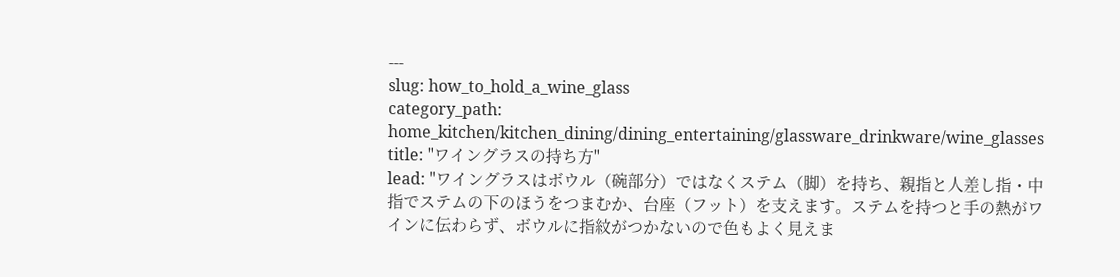---
slug: how_to_hold_a_wine_glass
category_path: home_kitchen/kitchen_dining/dining_entertaining/glassware_drinkware/wine_glasses
title: "ワイングラスの持ち方"
lead: "ワイングラスはボウル（碗部分）ではなくステム（脚）を持ち、親指と人差し指・中指でステムの下のほうをつまむか、台座（フット）を支えます。ステムを持つと手の熱がワインに伝わらず、ボウルに指紋がつかないので色もよく見えま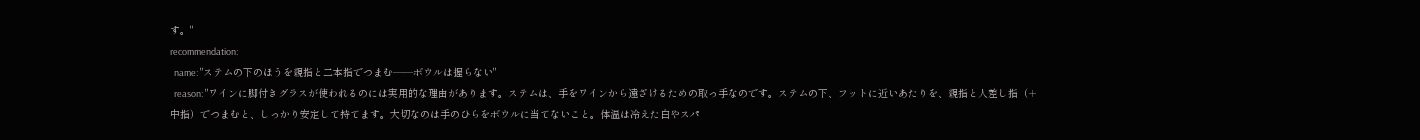す。"
recommendation:
  name: "ステムの下のほうを親指と二本指でつまむ——ボウルは握らない"
  reason: "ワインに脚付きグラスが使われるのには実用的な理由があります。ステムは、手をワインから遠ざけるための取っ手なのです。ステムの下、フットに近いあたりを、親指と人差し指（＋中指）でつまむと、しっかり安定して持てます。大切なのは手のひらをボウルに当てないこと。体温は冷えた白やスパ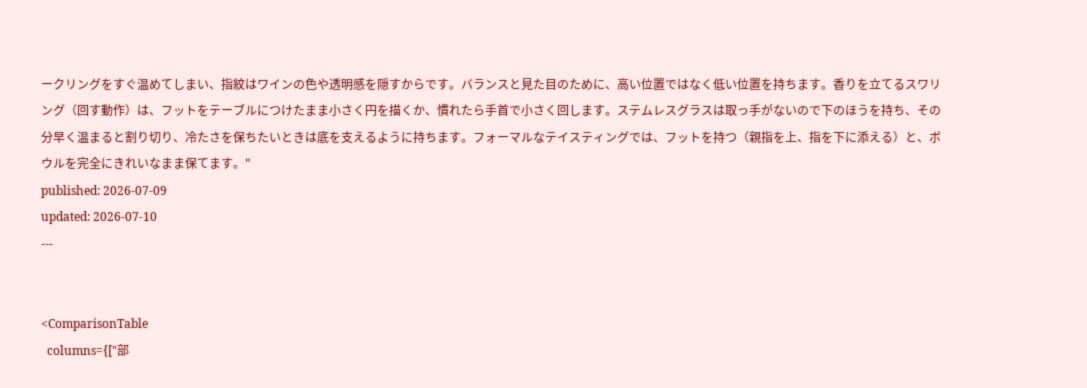ークリングをすぐ温めてしまい、指紋はワインの色や透明感を隠すからです。バランスと見た目のために、高い位置ではなく低い位置を持ちます。香りを立てるスワリング（回す動作）は、フットをテーブルにつけたまま小さく円を描くか、慣れたら手首で小さく回します。ステムレスグラスは取っ手がないので下のほうを持ち、その分早く温まると割り切り、冷たさを保ちたいときは底を支えるように持ちます。フォーマルなテイスティングでは、フットを持つ（親指を上、指を下に添える）と、ボウルを完全にきれいなまま保てます。"
published: 2026-07-09
updated: 2026-07-10
---


<ComparisonTable
  columns={["部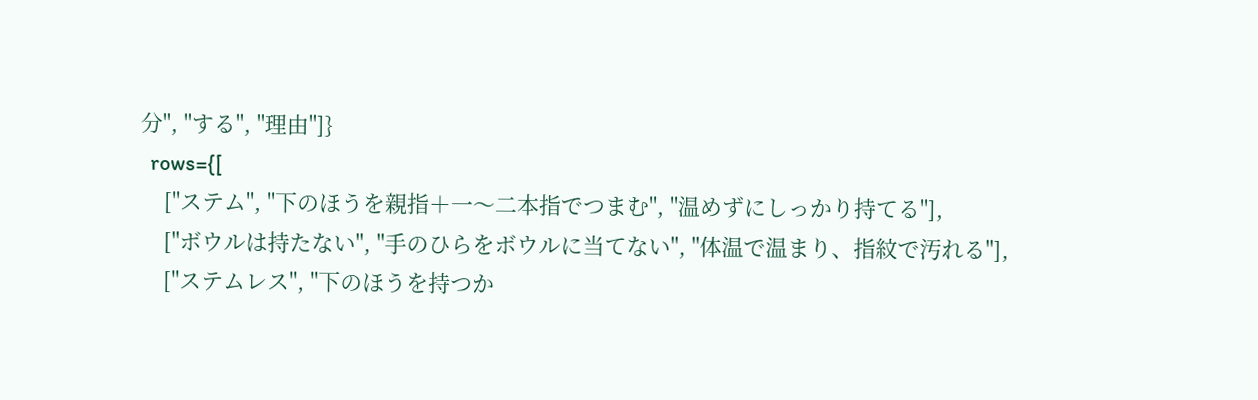分", "する", "理由"]}
  rows={[
    ["ステム", "下のほうを親指＋一〜二本指でつまむ", "温めずにしっかり持てる"],
    ["ボウルは持たない", "手のひらをボウルに当てない", "体温で温まり、指紋で汚れる"],
    ["ステムレス", "下のほうを持つか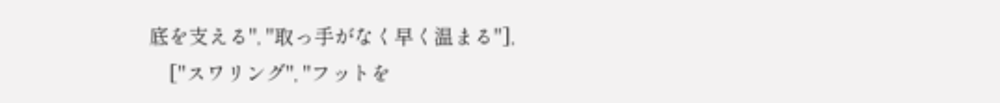底を支える", "取っ手がなく早く温まる"],
    ["スワリング", "フットを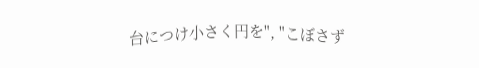台につけ小さく円を", "こぼさず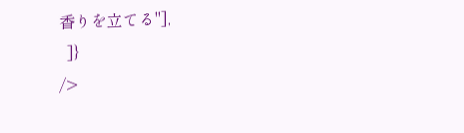香りを立てる"],
  ]}
/>